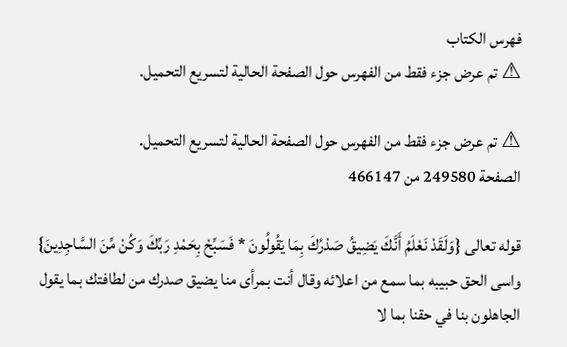فهرس الكتاب
⚠ تم عرض جزء فقط من الفهرس حول الصفحة الحالية لتسريع التحميل.

⚠ تم عرض جزء فقط من الفهرس حول الصفحة الحالية لتسريع التحميل.
الصفحة 249580 من 466147

قوله تعالى {وَلَقَدْ نَعْلَمُ أَنَّكَ يَضِيقُ صَدْرُكَ بِمَا يَقُولُونَ * فَسَبِّحْ بِحَمْدِ رَبِّكَ وَكُنْ مِّنَ السَّاجِدِينَ} واسى الحق حبيبه بما سمع من اعلائه وقال أنت بمرأى منا يضيق صدرك من لطافتك بما يقول الجاهلون بنا في حقنا بما لا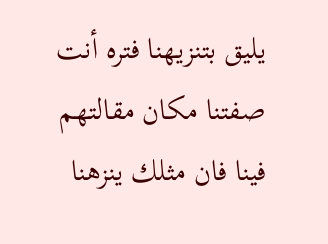يليق بتنزيهنا فتره أنت صفتنا مكان مقالتهم فينا فان مثلك ينزهنا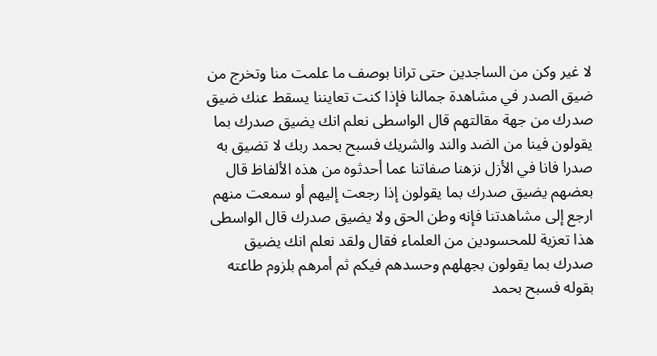لا غير وكن من الساجدين حتى ترانا بوصف ما علمت منا وتخرج من ضيق الصدر في مشاهدة جمالنا فإذا كنت تعايننا يسقط عنك ضيق صدرك من جهة مقالتهم قال الواسطى نعلم انك يضيق صدرك بما يقولون فينا من الضد والند والشريك فسبح بحمد ربك لا تضيق به صدرا فانا في الأزل نزهنا صفاتنا عما أحدثوه من هذه الألفاظ قال بعضهم يضيق صدرك بما يقولون إذا رجعت إليهم أو سمعت منهم ارجع إلى مشاهدتنا فإنه وطن الحق ولا يضيق صدرك قال الواسطى هذا تعزية للمحسودين من العلماء فقال ولقد نعلم انك يضيق صدرك بما يقولون بجهلهم وحسدهم فيكم ثم أمرهم بلزوم طاعته بقوله فسبح بحمد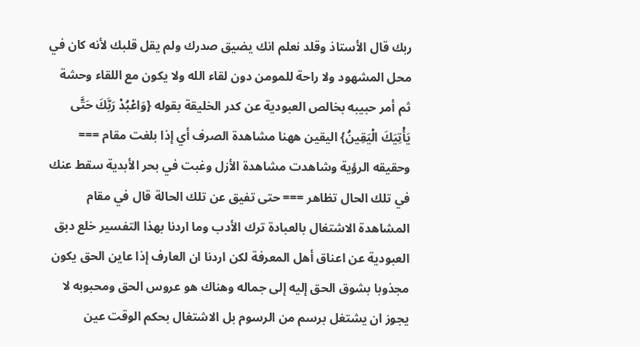ربك قال الأستاذ وقلد نعلم انك يضيق صدرك ولم يقل قلبك لأنه كان في محل المشهود ولا راحة للمومن دون لقاء الله ولا يكون مع اللقاء وحشة ثم أمر حبيبه بخالص العبودية عن كدر الخليقة بقوله {وَاعْبُدْ رَبَّكَ حَتَّى يَأْتِيَكَ الْيَقِينُ} اليقين ههنا مشاهدة الصرف أي إذا بلغت مقام === وحقيقه الرؤية وشاهدت مشاهدة الأزل وغبت في بحر الأبدية سقط عنك في تلك الحال تظاهر === حتى تفيق عن تلك الحالة قال في مقام المشاهدة الاشتغال بالعبادة ترك الأدب وما اردنا بهذا التفسير خلع دبق العبودية عن اعناق أهل المعرفة لكن اردنا ان العارف إذا عاين الحق يكون مجذوبا بشوق الحق إليه إلى جماله وهناك هو عروس الحق ومحبوبه لا يجوز ان يشتغل برسم من الرسوم بل الاشتغال بحكم الوقت عين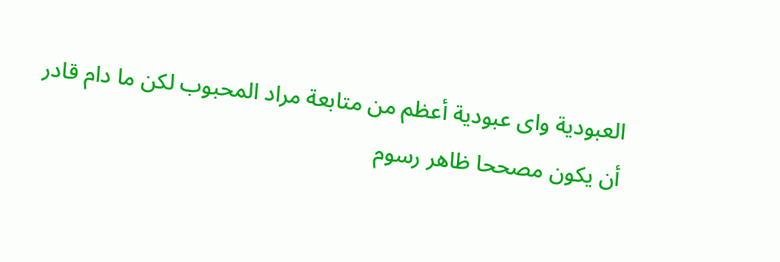العبودية واى عبودية أعظم من متابعة مراد المحبوب لكن ما دام قادر أن يكون مصححا ظاهر رسوم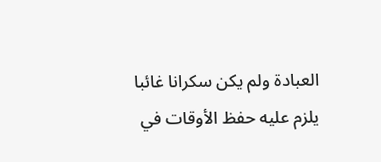العبادة ولم يكن سكرانا غائبا يلزم عليه حفظ الأوقات في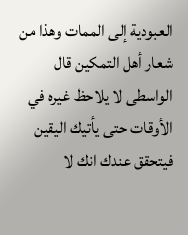العبودية إلى الممات وهذا من شعار أهل التمكين قال الواسطى لا يلاحظ غيره في الأوقات حتى يأتيك اليقين فيتحقق عندك انك لا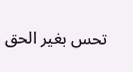تحس بغير الحق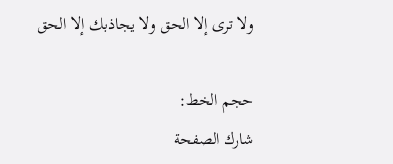ولا ترى إلا الحق ولا يجاذبك إلا الحق

حجم الخط:
شارك الصفحة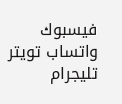فيسبوك واتساب تويتر تليجرام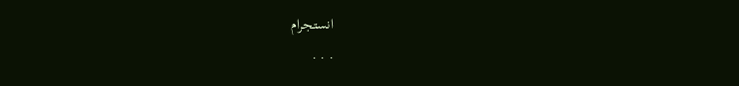انستجرام
. . .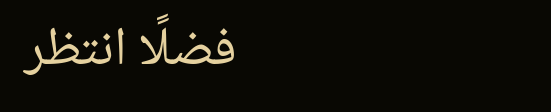فضلًا انتظر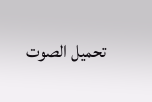تحميل الصوت